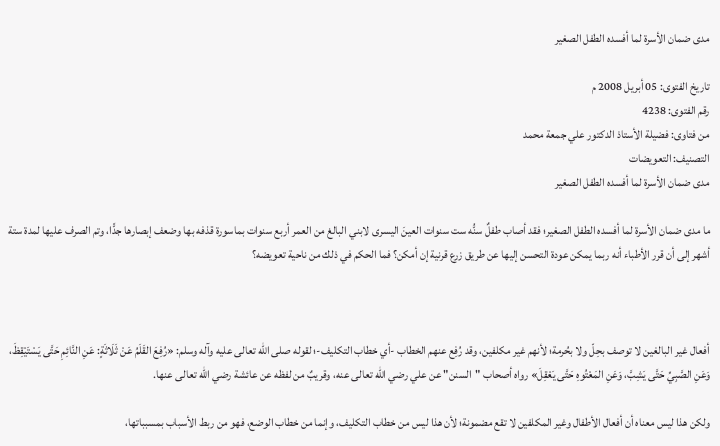مدى ضمان الأسرة لما أفسده الطفل الصغير

تاريخ الفتوى: 05 أبريل 2008 م
رقم الفتوى: 4238
من فتاوى: فضيلة الأستاذ الدكتور علي جمعة محمد
التصنيف: التعويضات
مدى ضمان الأسرة لما أفسده الطفل الصغير

ما مدى ضمان الأسرة لما أفسده الطفل الصغير؛ فقد أصاب طفلٌ سنُّه ست سنوات العينَ اليسرى لابني البالغ من العمر أربع سنوات بماسورة قذفه بها وضعف إبصارها جدًّا، وتم الصرف عليها لمدة ستة أشهر إلى أن قرر الأطباء أنه ربما يمكن عودة التحسن إليها عن طريق زرع قرنية إن أمكن؟ فما الحكم في ذلك من ناحية تعويضه؟



أفعال غير البالغين لا توصف بحِلّ ولا بحُرمة؛ لأنهم غير مكلفين، وقد رُفِع عنهم الخطاب -أي خطاب التكليف-؛ لقوله صلى الله تعالى عليه وآله وسلم: «رُفِعَ القَلَمُ عَنْ ثَلَاثَةٍ: عَنِ النَّائِمِ حَتَّى يَسْتَيْقِظَ، وَعَنِ الصَّبِيِّ حَتَّى يَشِبَّ، وَعَنِ المَعْتُوهِ حَتَّى يَعْقِلَ» رواه أصحاب "السنن" عن علي رضي الله تعالى عنه، وقريبٌ من لفظه عن عائشة رضي الله تعالى عنها.

ولكن هذا ليس معناه أن أفعال الأطفال وغير المكلفين لا تقع مضمونة؛ لأن هذا ليس من خطاب التكليف، وإنما من خطاب الوضع، فهو من ربط الأسباب بمسبباتها،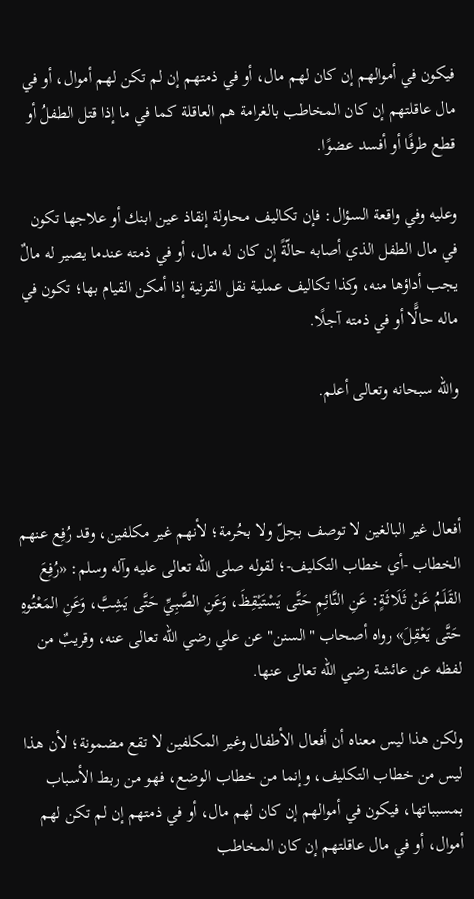فيكون في أموالهم إن كان لهم مال، أو في ذمتهم إن لم تكن لهم أموال، أو في مال عاقلتهم إن كان المخاطب بالغرامة هم العاقلة كما في ما إذا قتل الطفلُ أو قطع طرفًا أو أفسد عضوًا.

وعليه وفي واقعة السؤال: فإن تكاليف محاولة إنقاذ عين ابنك أو علاجها تكون في مال الطفل الذي أصابه حالّةً إن كان له مال، أو في ذمته عندما يصير له مالٌ يجب أداؤها منه، وكذا تكاليف عملية نقل القرنية إذا أمكن القيام بها؛ تكون في ماله حالًّا أو في ذمته آجلًا.

والله سبحانه وتعالى أعلم.



أفعال غير البالغين لا توصف بحِلّ ولا بحُرمة؛ لأنهم غير مكلفين، وقد رُفِع عنهم الخطاب -أي خطاب التكليف-؛ لقوله صلى الله تعالى عليه وآله وسلم: «رُفِعَ القَلَمُ عَنْ ثَلَاثَةٍ: عَنِ النَّائِمِ حَتَّى يَسْتَيْقِظَ، وَعَنِ الصَّبِيِّ حَتَّى يَشِبَّ، وَعَنِ المَعْتُوهِ حَتَّى يَعْقِلَ» رواه أصحاب "السنن" عن علي رضي الله تعالى عنه، وقريبٌ من لفظه عن عائشة رضي الله تعالى عنها.

ولكن هذا ليس معناه أن أفعال الأطفال وغير المكلفين لا تقع مضمونة؛ لأن هذا ليس من خطاب التكليف، وإنما من خطاب الوضع، فهو من ربط الأسباب بمسبباتها، فيكون في أموالهم إن كان لهم مال، أو في ذمتهم إن لم تكن لهم أموال، أو في مال عاقلتهم إن كان المخاطب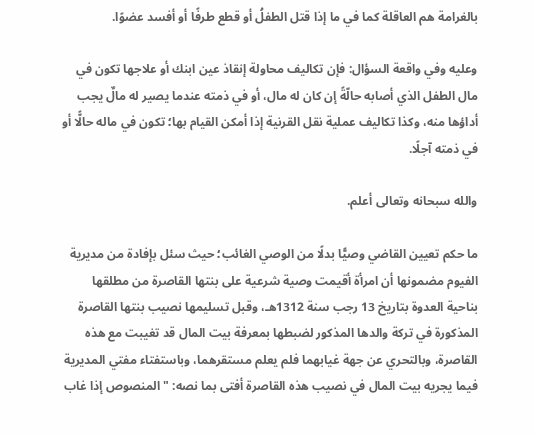بالغرامة هم العاقلة كما في ما إذا قتل الطفلُ أو قطع طرفًا أو أفسد عضوًا.

وعليه وفي واقعة السؤال: فإن تكاليف محاولة إنقاذ عين ابنك أو علاجها تكون في مال الطفل الذي أصابه حالّةً إن كان له مال، أو في ذمته عندما يصير له مالٌ يجب أداؤها منه، وكذا تكاليف عملية نقل القرنية إذا أمكن القيام بها؛ تكون في ماله حالًّا أو في ذمته آجلًا.

والله سبحانه وتعالى أعلم.

ما حكم تعيين القاضي وصيًّا بدلًا من الوصي الغائب؛ حيث سئل بإفادة من مديرية الفيوم مضمونها أن امرأة أقيمت وصية شرعية على بنتها القاصرة من مطلقها بناحية العدوة بتاريخ 13 رجب سنة 1312هـ، وقبل تسليمها نصيب بنتها القاصرة المذكورة في تركة والدها المذكور لضبطها بمعرفة بيت المال قد تغيبت مع هذه القاصرة، وبالتحري عن جهة غيابهما فلم يعلم مستقرهما، وباستفتاء مفتي المديرية فيما يجريه بيت المال في نصيب هذه القاصرة أفتى بما نصه: "المنصوص إذا غاب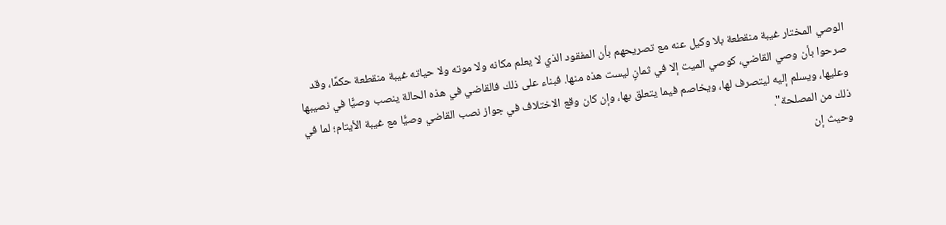الوصي المختار غيبة منقطعة بلا وكيل عنه مع تصريحهم بأن المفقود الذي لا يعلم مكانه ولا موته ولا حياته غيبة منقطعة حكمًا، وقد صرحوا بأن وصي القاضي، كوصي الميت إلا في ثمانٍ ليست هذه منها. فبناء على ذلك فالقاضي في هذه الحالة ينصب وصيًّا في نصيبها وعليها، ويسلم إليه ليتصرف لها، ويخاصم فيما يتعلق بها، وإن كان وقع الاختلاف في جواز نصب القاضي وصيًّا مع غيبة الأيتام؛ لما في ذلك من المصلحة".
وحيث إن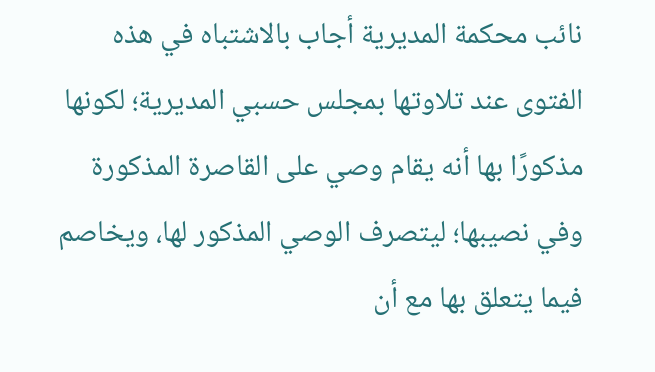نائب محكمة المديرية أجاب بالاشتباه في هذه الفتوى عند تلاوتها بمجلس حسبي المديرية؛ لكونها مذكورًا بها أنه يقام وصي على القاصرة المذكورة وفي نصيبها؛ ليتصرف الوصي المذكور لها، ويخاصم فيما يتعلق بها مع أن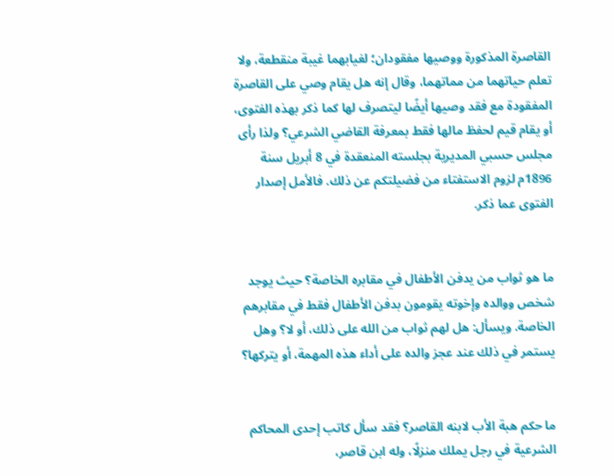القاصرة المذكورة ووصيها مفقودان؛ لغيابهما غيبة منقطعة، ولا تعلم حياتهما من مماتهما، وقال إنه هل يقام وصي على القاصرة المفقودة مع فقد وصيها أيضًا ليتصرف لها كما ذكر بهذه الفتوى، أو يقام قيم لحفظ مالها فقط بمعرفة القاضي الشرعي؟ ولذا رأى مجلس حسبي المديرية بجلسته المنعقدة في 8 أبريل سنة 1896م لزوم الاستفتاء من فضيلتكم عن ذلك. فالأمل إصدار الفتوى عما ذكر.


ما هو ثواب من يدفن الأطفال في مقابره الخاصة؟ حيث يوجد شخص ووالده وإخوته يقومون بدفن الأطفال فقط في مقابرهم الخاصة. ويسأل: هل لهم ثواب من الله على ذلك، أو لا؟ وهل يستمر في ذلك عند عجز والده على أداء هذه المهمة، أو يتركها؟


ما حكم هبة الأب لابنه القاصر؟ فقد سأل كاتب إحدى المحاكم الشرعية في رجل يملك منزلًا، وله ابن قاصر،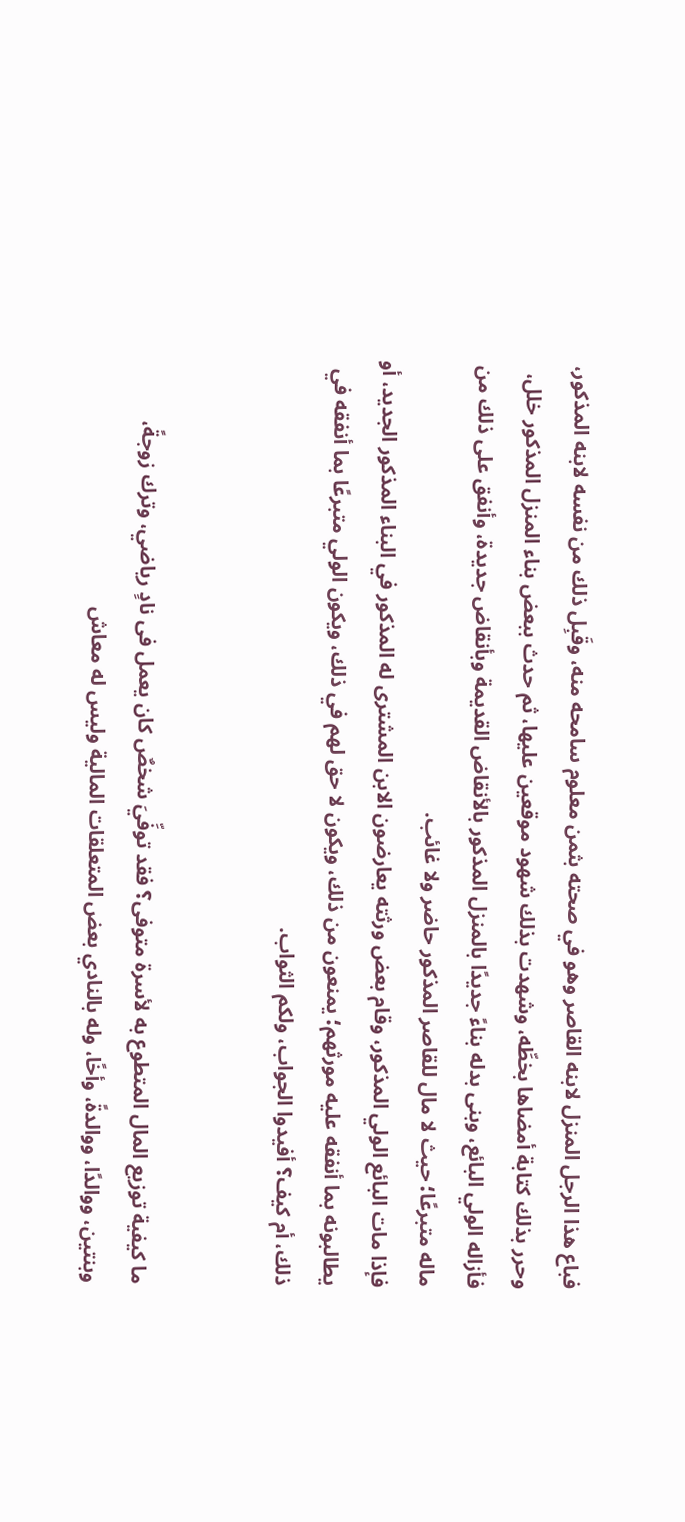فباع هذا الرجل المنزل لابنه القاصر وهو في صحته بثمن معلوم سامحه منه، وقَبِل ذلك من نفسه لابنه المذكور، وحرر بذلك كتابة أمضاها بخطِّه، وشهدت بذلك شهود موقعين عليها، ثم حدث ببعض بناء المنزل المذكور خلل، فأزاله الولي البائع، وبنى بدله بناءً جديدًا بالمنزل المذكور بالأنقاض القديمة وبأنقاض جديدة، وأنفق على ذلك من ماله متبرعًا؛ حيث لا مال للقاصر المذكور حاضر ولا غائب.
فإذا مات البائع الولي المذكور، وقام بعض ورثته يعارضون الابن المشترى له المذكور في البناء المذكور الجديد، أو يطالبونه بما أنفقه عليه مورثهم؛ يمنعون من ذلك، ويكون لا حق لهم في ذلك، ويكون الولي متبرعًا بما أنفقه في ذلك، أم كيف؟ أفيدوا الجواب، ولكم الثواب.


ما كيفية توزيع المال المتطوع به لأسرة متوفى؟ فقد توفِّيَ شخصٌ كان يعمل فى نادٍ رياضي، وترك زوجةً، وبنتين، ووالدًا، ووالدةً، وأخًا، وله بالنادي بعض المتعلقات المالية وليس له معاش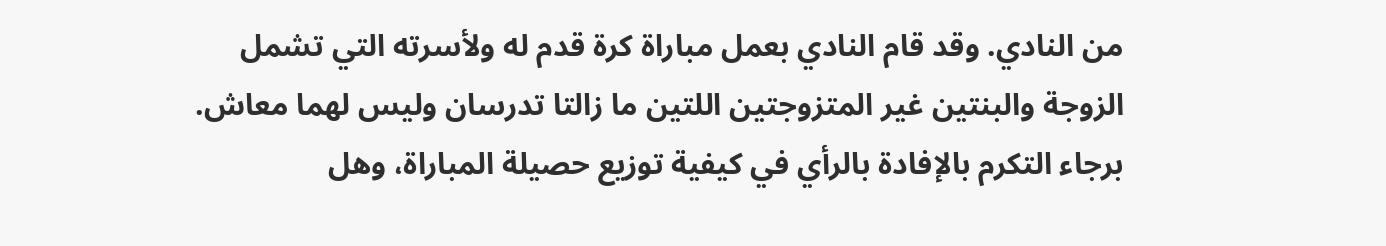من النادي. وقد قام النادي بعمل مباراة كرة قدم له ولأسرته التي تشمل الزوجة والبنتين غير المتزوجتين اللتين ما زالتا تدرسان وليس لهما معاش.
برجاء التكرم بالإفادة بالرأي في كيفية توزيع حصيلة المباراة، وهل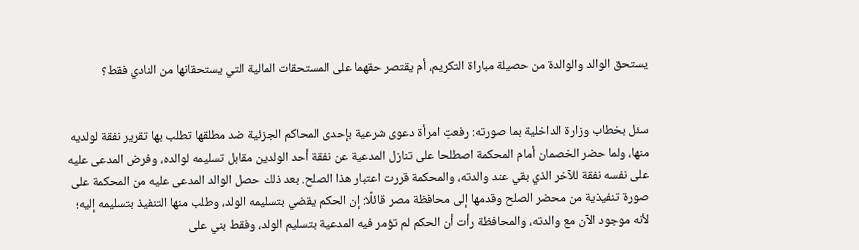يستحق الوالد والوالدة من حصيلة مباراة التكريم، أم يقتصر حقهما على المستحقات المالية التي يستحقانها من النادي فقط؟


سئل بخطاب وزارة الداخلية بما صورته: رفعتِ امرأة دعوى شرعية بإحدى المحاكم الجزئية ضد مطلقها تطلب بها تقرير نفقة لولديه منها، ولما حضر الخصمان أمام المحكمة اصطلحا على تنازل المدعية عن نفقة أحد الولدين مقابل تسليمه لوالده، وفرض المدعى عليه على نفسه نفقة للآخر الذي بقي عند والدته، والمحكمة قررت اعتبار هذا الصلح. بعد ذلك حصل الوالد المدعى عليه من المحكمة على صورة تنفيذية من محضر الصلح وقدمها إلى محافظة مصر قائلًا: إن الحكم يقضي بتسليمه الولد، وطلب منها التنفيذ بتسليمه إليه؛ لأنه موجود الآن مع والدته، والمحافظة رأت أن الحكم لم تؤمر فيه المدعية بتسليم الولد، وفقط بني على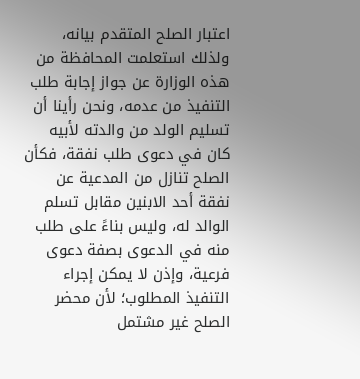اعتبار الصلح المتقدم بيانه، ولذلك استعلمت المحافظة من هذه الوزارة عن جواز إجابة طلب التنفيذ من عدمه، ونحن رأينا أن تسليم الولد من والدته لأبيه كان في دعوى طلب نفقة، فكأن الصلح تنازل من المدعية عن نفقة أحد الابنين مقابل تسلم الوالد له، وليس بناءً على طلب منه في الدعوى بصفة دعوى فرعية، وإذن لا يمكن إجراء التنفيذ المطلوب؛ لأن محضر الصلح غير مشتمل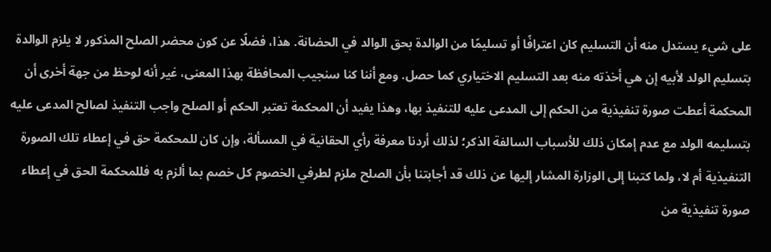على شيء يستدل منه أن التسليم كان اعترافًا أو تسليمًا من الوالدة بحق الوالد في الحضانة. هذا، فضلًا عن كون محضر الصلح المذكور لا يلزم الوالدة بتسليم الولد لأبيه إن هي أخذته منه بعد التسليم الاختياري كما حصل. ومع أننا كنا سنجيب المحافظة بهذا المعنى، غير أنه لوحظ من جهة أخرى أن المحكمة أعطت صورة تنفيذية من الحكم إلى المدعى عليه للتنفيذ بها، وهذا يفيد أن المحكمة تعتبر الحكم أو الصلح واجب التنفيذ لصالح المدعى عليه بتسليمه الولد مع عدم إمكان ذلك للأسباب السالفة الذكر؛ لذلك أردنا معرفة رأي الحقانية في المسألة، وإن كان للمحكمة حق في إعطاء تلك الصورة التنفيذية أم لا، ولما كتبنا إلى الوزارة المشار إليها عن ذلك قد أجابتنا بأن الصلح ملزم لطرفي الخصوم كل خصم بما ألزم به فللمحكمة الحق في إعطاء صورة تنفيذية من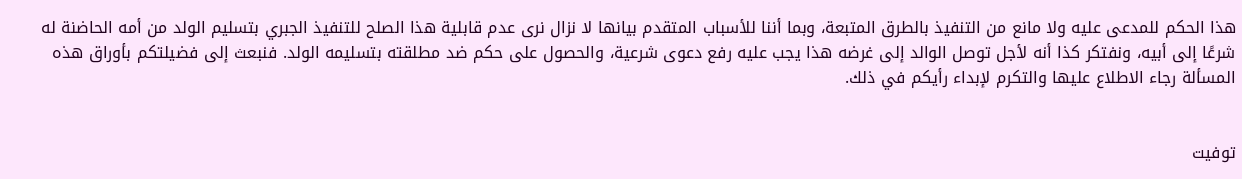هذا الحكم للمدعى عليه ولا مانع من التنفيذ بالطرق المتبعة، وبما أننا للأسباب المتقدم بيانها لا نزال نرى عدم قابلية هذا الصلح للتنفيذ الجبري بتسليم الولد من أمه الحاضنة له شرعًا إلى أبيه، ونفتكر كذا أنه لأجل توصل الوالد إلى غرضه هذا يجب عليه رفع دعوى شرعية، والحصول على حكم ضد مطلقته بتسليمه الولد. فنبعث إلى فضيلتكم بأوراق هذه المسألة رجاء الاطلاع عليها والتكرم لإبداء رأيكم في ذلك.


توفيت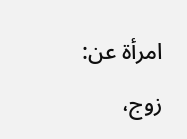امرأة عن: زوج،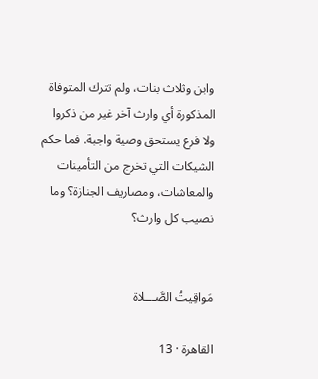وابن وثلاث بنات، ولم تترك المتوفاة المذكورة أي وارث آخر غير من ذكروا ولا فرع يستحق وصية واجبة. فما حكم الشيكات التي تخرج من التأمينات والمعاشات، ومصاريف الجنازة؟ وما نصيب كل وارث؟


مَواقِيتُ الصَّـــلاة

القاهرة · 13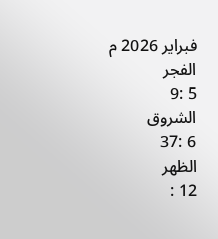فبراير 2026 م
الفجر
5 :9
الشروق
6 :37
الظهر
12 :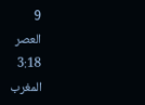9
العصر
3:18
المغرب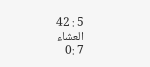5 : 42
العشاء
7 :0